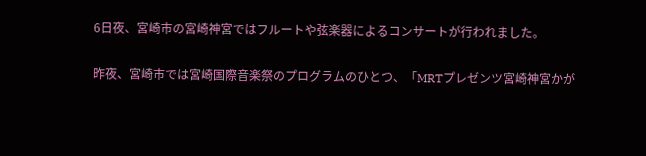6日夜、宮崎市の宮崎神宮ではフルートや弦楽器によるコンサートが行われました。

昨夜、宮崎市では宮崎国際音楽祭のプログラムのひとつ、「MRTプレゼンツ宮崎神宮かが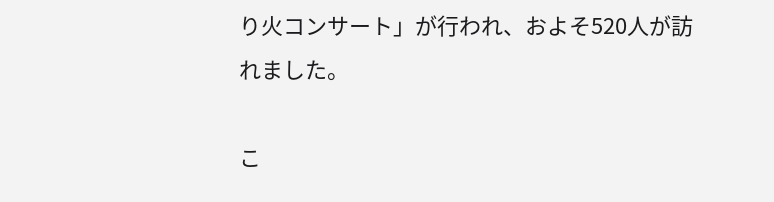り火コンサート」が行われ、およそ520人が訪れました。

こ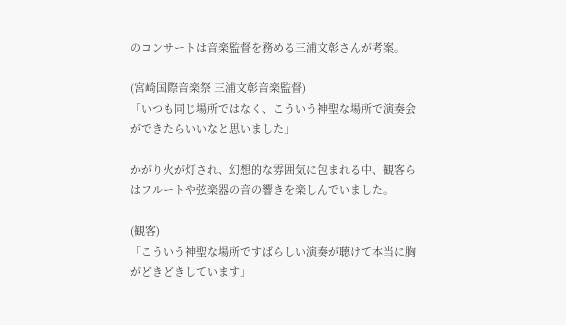のコンサートは音楽監督を務める三浦文彰さんが考案。

(宮崎国際音楽祭 三浦文彰音楽監督)
「いつも同じ場所ではなく、こういう神聖な場所で演奏会ができたらいいなと思いました」

かがり火が灯され、幻想的な雰囲気に包まれる中、観客らはフルートや弦楽器の音の響きを楽しんでいました。

(観客)
「こういう神聖な場所ですばらしい演奏が聴けて本当に胸がどきどきしています」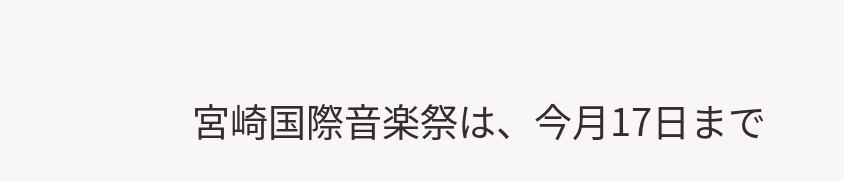宮崎国際音楽祭は、今月17日まで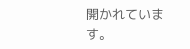開かれています。